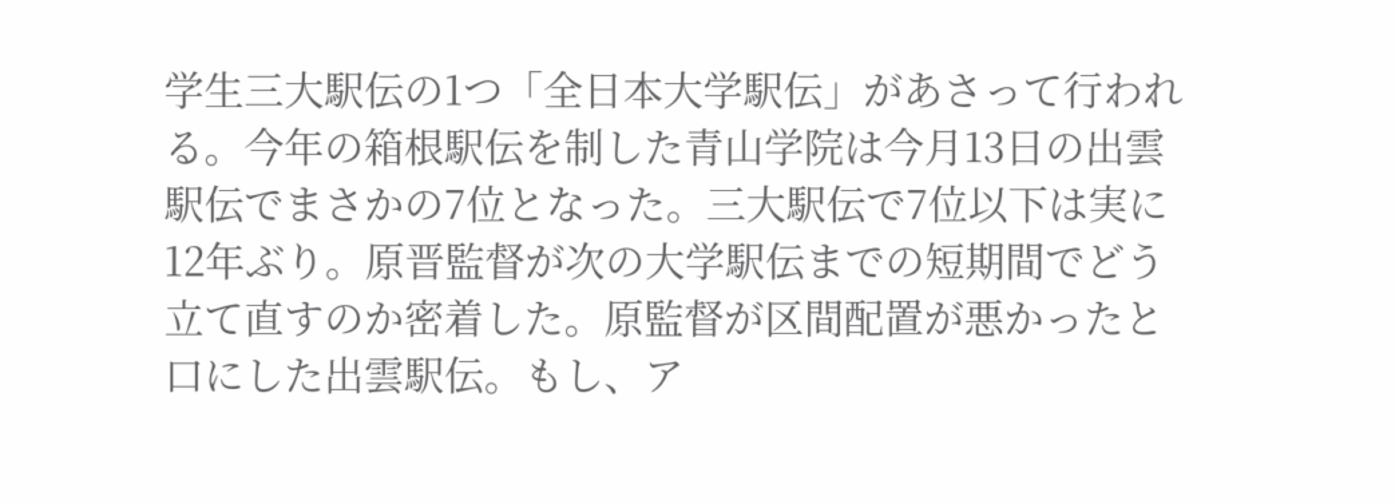学生三大駅伝の1つ「全日本大学駅伝」があさって行われる。今年の箱根駅伝を制した青山学院は今月13日の出雲駅伝でまさかの7位となった。三大駅伝で7位以下は実に12年ぶり。原晋監督が次の大学駅伝までの短期間でどう立て直すのか密着した。原監督が区間配置が悪かったと口にした出雲駅伝。もし、ア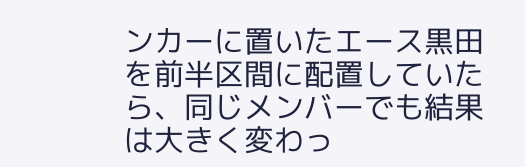ンカーに置いたエース黒田を前半区間に配置していたら、同じメンバーでも結果は大きく変わっ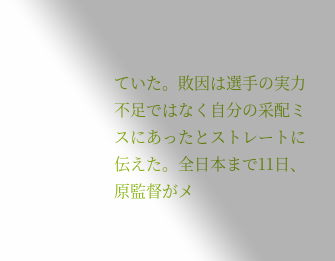ていた。敗因は選手の実力不足ではなく自分の采配ミスにあったとストレートに伝えた。全日本まで11日、原監督がメ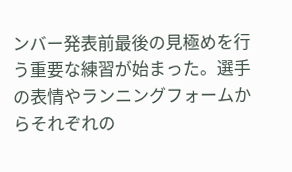ンバー発表前最後の見極めを行う重要な練習が始まった。選手の表情やランニングフォームからそれぞれの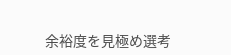余裕度を見極め選考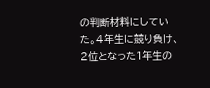の判断材料にしていた。4年生に競り負け、2位となった1年生の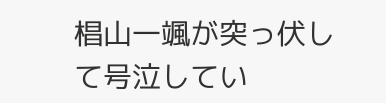椙山一颯が突っ伏して号泣してい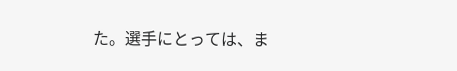た。選手にとっては、ま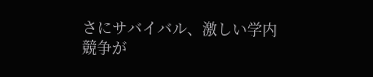さにサバイバル、激しい学内競争が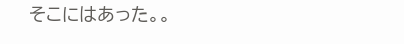そこにはあった。。